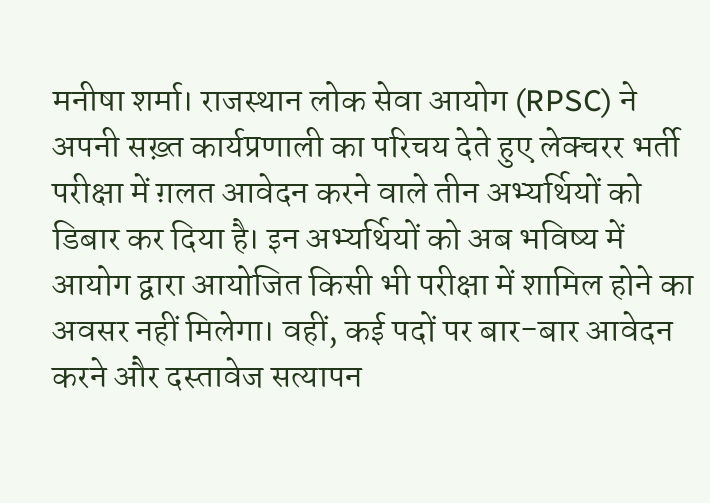मनीषा शर्मा। राजस्थान लोक सेवा आयोग (RPSC) ने अपनी सख़्त कार्यप्रणाली का परिचय देते हुए लेक्चरर भर्ती परीक्षा में ग़लत आवेदन करने वाले तीन अभ्यर्थियों को डिबार कर दिया है। इन अभ्यर्थियों को अब भविष्य में आयोग द्वारा आयोजित किसी भी परीक्षा में शामिल होने का अवसर नहीं मिलेगा। वहीं, कई पदों पर बार-बार आवेदन करने और दस्तावेज सत्यापन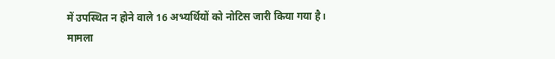में उपस्थित न होने वाले 16 अभ्यर्थियों को नोटिस जारी किया गया है।
मामला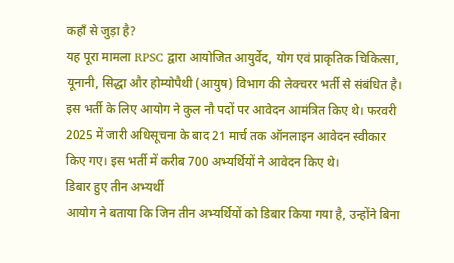कहाँ से जुड़ा है?
यह पूरा मामला RPSC द्वारा आयोजित आयुर्वेद, योग एवं प्राकृतिक चिकित्सा, यूनानी, सिद्धा और होम्योपैथी (आयुष) विभाग की लेक्चरर भर्ती से संबंधित है। इस भर्ती के लिए आयोग ने कुल नौ पदों पर आवेदन आमंत्रित किए थे। फरवरी 2025 में जारी अधिसूचना के बाद 21 मार्च तक ऑनलाइन आवेदन स्वीकार किए गए। इस भर्ती में करीब 700 अभ्यर्थियों ने आवेदन किए थे।
डिबार हुए तीन अभ्यर्थी
आयोग ने बताया कि जिन तीन अभ्यर्थियों को डिबार किया गया है, उन्होंने बिना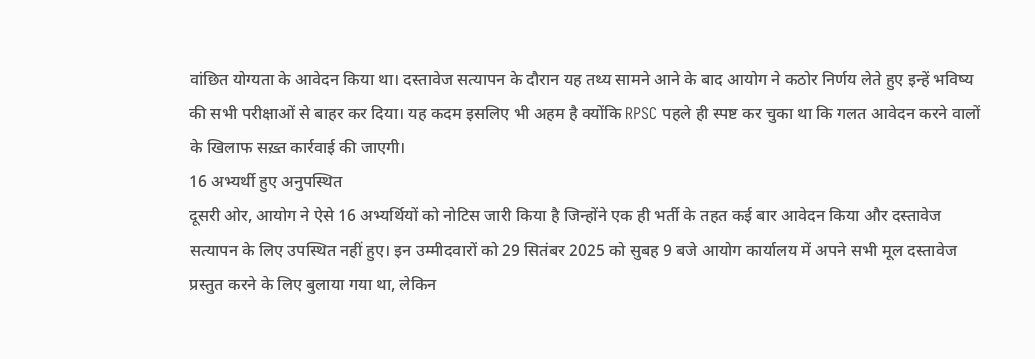वांछित योग्यता के आवेदन किया था। दस्तावेज सत्यापन के दौरान यह तथ्य सामने आने के बाद आयोग ने कठोर निर्णय लेते हुए इन्हें भविष्य की सभी परीक्षाओं से बाहर कर दिया। यह कदम इसलिए भी अहम है क्योंकि RPSC पहले ही स्पष्ट कर चुका था कि गलत आवेदन करने वालों के खिलाफ सख़्त कार्रवाई की जाएगी।
16 अभ्यर्थी हुए अनुपस्थित
दूसरी ओर, आयोग ने ऐसे 16 अभ्यर्थियों को नोटिस जारी किया है जिन्होंने एक ही भर्ती के तहत कई बार आवेदन किया और दस्तावेज सत्यापन के लिए उपस्थित नहीं हुए। इन उम्मीदवारों को 29 सितंबर 2025 को सुबह 9 बजे आयोग कार्यालय में अपने सभी मूल दस्तावेज प्रस्तुत करने के लिए बुलाया गया था, लेकिन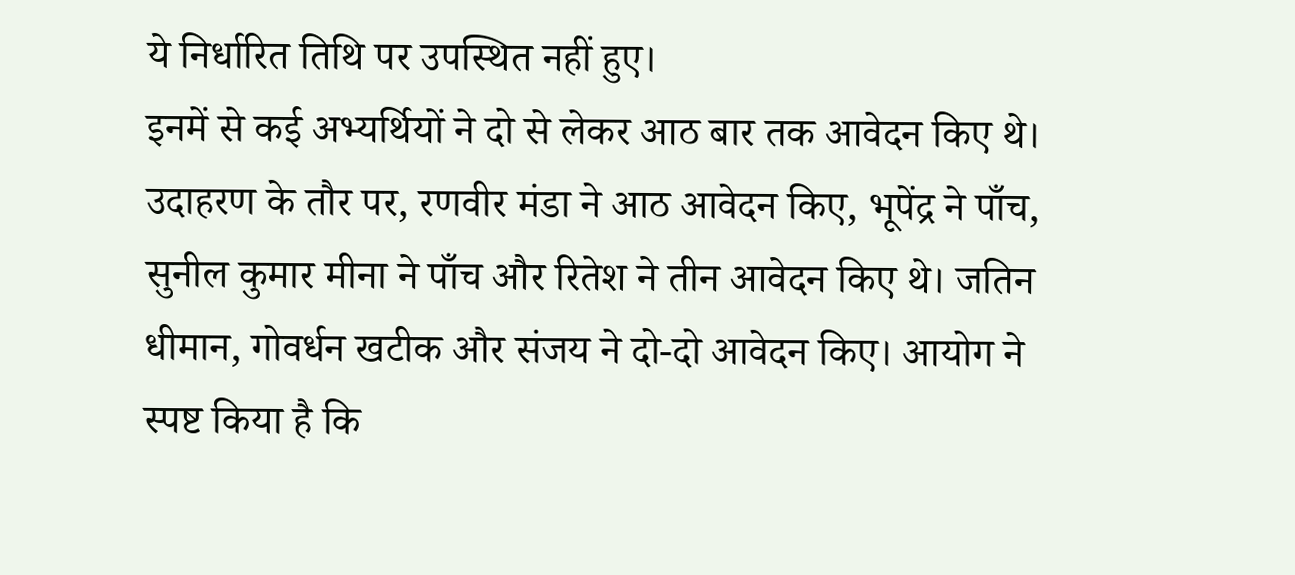ये निर्धारित तिथि पर उपस्थित नहीं हुए।
इनमें से कई अभ्यर्थियों ने दो से लेकर आठ बार तक आवेदन किए थे। उदाहरण के तौर पर, रणवीर मंडा ने आठ आवेदन किए, भूपेंद्र ने पाँच, सुनील कुमार मीना ने पाँच और रितेश ने तीन आवेदन किए थे। जतिन धीमान, गोवर्धन खटीक और संजय ने दो-दो आवेदन किए। आयोग ने स्पष्ट किया है कि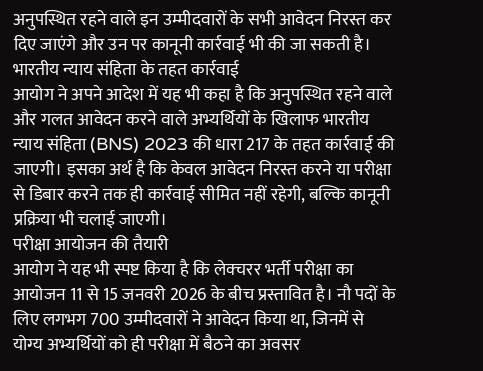अनुपस्थित रहने वाले इन उम्मीदवारों के सभी आवेदन निरस्त कर दिए जाएंगे और उन पर कानूनी कार्रवाई भी की जा सकती है।
भारतीय न्याय संहिता के तहत कार्रवाई
आयोग ने अपने आदेश में यह भी कहा है कि अनुपस्थित रहने वाले और गलत आवेदन करने वाले अभ्यर्थियों के खिलाफ भारतीय न्याय संहिता (BNS) 2023 की धारा 217 के तहत कार्रवाई की जाएगी। इसका अर्थ है कि केवल आवेदन निरस्त करने या परीक्षा से डिबार करने तक ही कार्रवाई सीमित नहीं रहेगी, बल्कि कानूनी प्रक्रिया भी चलाई जाएगी।
परीक्षा आयोजन की तैयारी
आयोग ने यह भी स्पष्ट किया है कि लेक्चरर भर्ती परीक्षा का आयोजन 11 से 15 जनवरी 2026 के बीच प्रस्तावित है। नौ पदों के लिए लगभग 700 उम्मीदवारों ने आवेदन किया था, जिनमें से योग्य अभ्यर्थियों को ही परीक्षा में बैठने का अवसर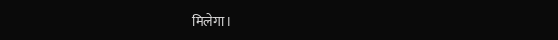मिलेगा।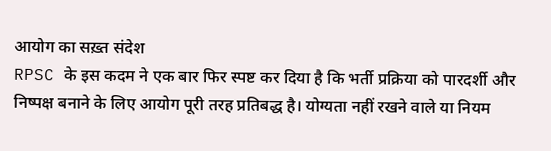आयोग का सख़्त संदेश
RPSC के इस कदम ने एक बार फिर स्पष्ट कर दिया है कि भर्ती प्रक्रिया को पारदर्शी और निष्पक्ष बनाने के लिए आयोग पूरी तरह प्रतिबद्ध है। योग्यता नहीं रखने वाले या नियम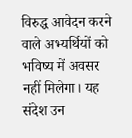विरुद्ध आवेदन करने वाले अभ्यर्थियों को भविष्य में अवसर नहीं मिलेगा। यह संदेश उन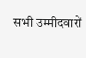सभी उम्मीदवारों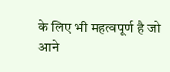के लिए भी महत्वपूर्ण है जो आने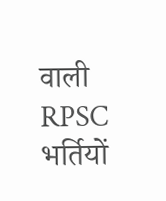वाली RPSC भर्तियों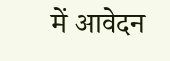में आवेदन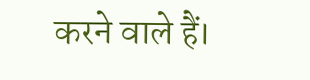करने वाले हैं।